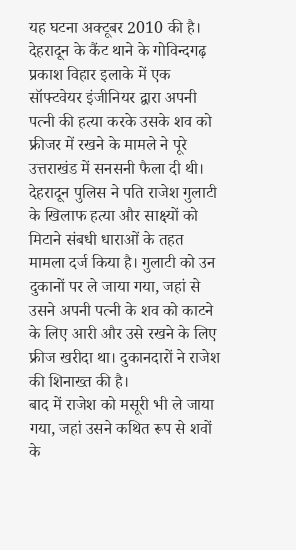यह घटना अक्टूबर 2010 की है। देहरादून के कैंट थाने के गोविन्दगढ़ प्रकाश विहार इलाके में एक सॉफ्टवेयर इंजीनियर द्वारा अपनी पत्नी की हत्या करके उसके शव को फ्रीजर में रखने के मामले ने पूरे उत्तराखंड में सनसनी फैला दी थी।
देहरादून पुलिस ने पति राजेश गुलाटी के खिलाफ हत्या और साक्ष्यों को मिटाने संबधी धाराओं के तहत मामला दर्ज किया है। गुलाटी को उन दुकानों पर ले जाया गया, जहां से उसने अपनी पत्नी के शव को काटने के लिए आरी और उसे रखने के लिए फ्रीज खरीदा था। दुकानदारों ने राजेश की शिनाख्त की है।
बाद में राजेश को मसूरी भी ले जाया गया, जहां उसने कथित रूप से शवों के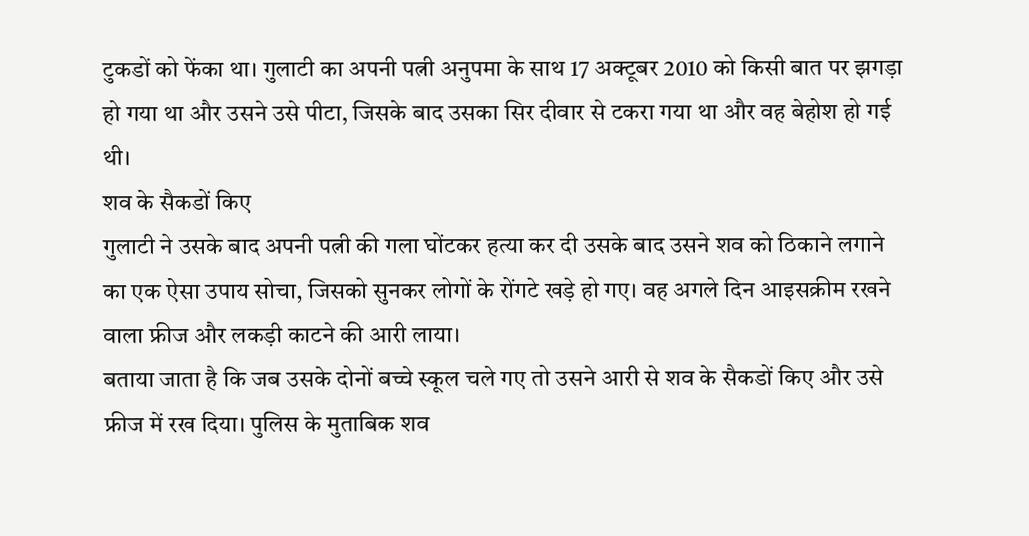टुकडों को फेंका था। गुलाटी का अपनी पत्नी अनुपमा के साथ 17 अक्टूबर 2010 को किसी बात पर झगड़ा हो गया था और उसने उसे पीटा, जिसके बाद उसका सिर दीवार से टकरा गया था और वह बेहोश हो गई थी।
शव के सैकडों किए
गुलाटी ने उसके बाद अपनी पत्नी की गला घोंटकर हत्या कर दी उसके बाद उसने शव को ठिकाने लगाने का एक ऐसा उपाय सोचा, जिसको सुनकर लोगों के रोंगटे खड़े हो गए। वह अगले दिन आइसक्रीम रखने वाला फ्रीज और लकड़ी काटने की आरी लाया।
बताया जाता है कि जब उसके दोनों बच्चे स्कूल चले गए तो उसने आरी से शव के सैकडों किए और उसे फ्रीज में रख दिया। पुलिस के मुताबिक शव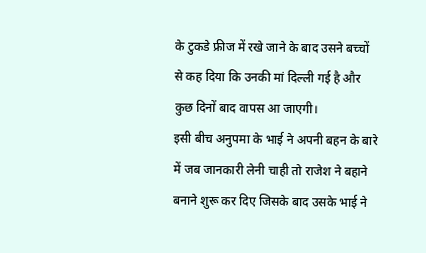के टुकडे फ्रीज में रखे जाने के बाद उसने बच्चों से कह दिया कि उनकी मां दिल्ली गई है और कुछ दिनों बाद वापस आ जाएगी।
इसी बीच अनुपमा के भाई ने अपनी बहन के बारे में जब जानकारी लेनी चाही तो राजेश ने बहाने बनाने शुरू कर दिए जिसके बाद उसके भाई ने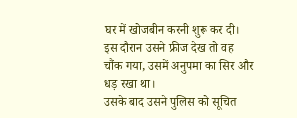घर में खोजबीन करनी शुरू कर दी। इस दौरान उसने फ्रीज देख तो वह चौंक गया, उसमें अनुपमा का सिर और धड़ रखा था।
उसके बाद उसने पुलिस को सूचित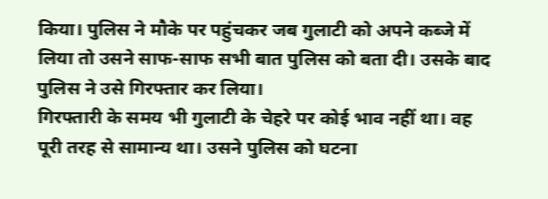किया। पुलिस ने मौके पर पहुंचकर जब गुलाटी को अपने कब्जे में लिया तो उसने साफ-साफ सभी बात पुलिस को बता दी। उसके बाद पुलिस ने उसे गिरफ्तार कर लिया।
गिरफ्तारी के समय भी गुलाटी के चेहरे पर कोई भाव नहीं था। वह पूरी तरह से सामान्य था। उसने पुलिस को घटना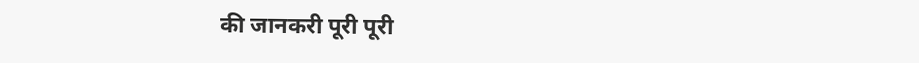की जानकरी पूरी पूरी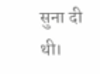सुना दी थी।